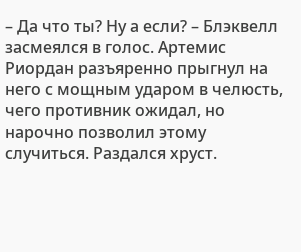– Да что ты? Ну а если? – Блэквелл засмеялся в голос. Артемис Риордан разъяренно прыгнул на него с мощным ударом в челюсть, чего противник ожидал, но нарочно позволил этому случиться. Раздался хруст.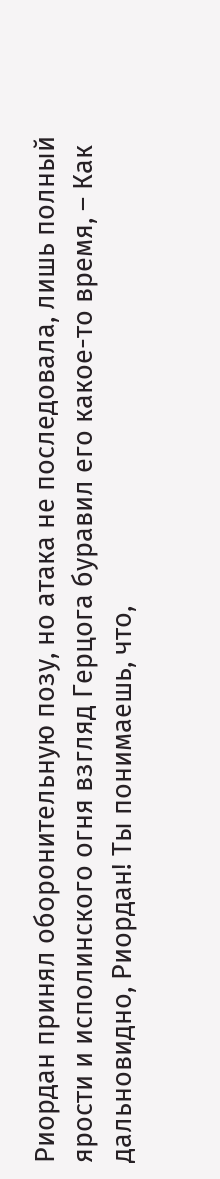Риордан принял оборонительную позу, но атака не последовала, лишь полный ярости и исполинского огня взгляд Герцога буравил его какое-то время, – Как дальновидно, Риордан! Ты понимаешь, что,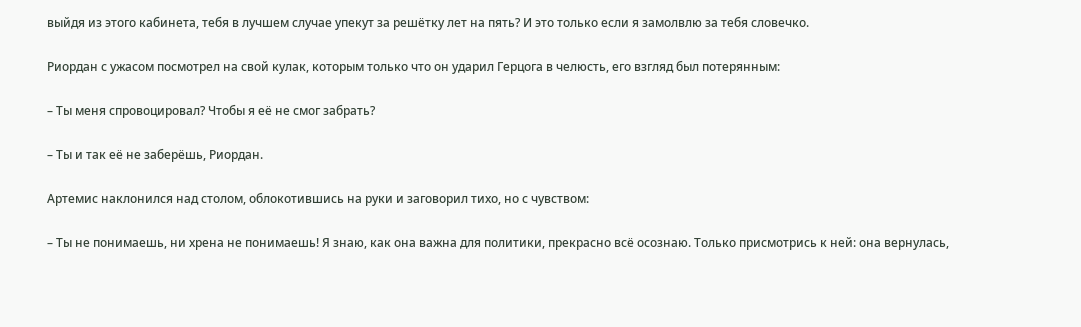выйдя из этого кабинета, тебя в лучшем случае упекут за решётку лет на пять? И это только если я замолвлю за тебя словечко.

Риордан с ужасом посмотрел на свой кулак, которым только что он ударил Герцога в челюсть, его взгляд был потерянным:

– Ты меня спровоцировал? Чтобы я её не смог забрать?

– Ты и так её не заберёшь, Риордан.

Артемис наклонился над столом, облокотившись на руки и заговорил тихо, но с чувством:

– Ты не понимаешь, ни хрена не понимаешь! Я знаю, как она важна для политики, прекрасно всё осознаю. Только присмотрись к ней: она вернулась,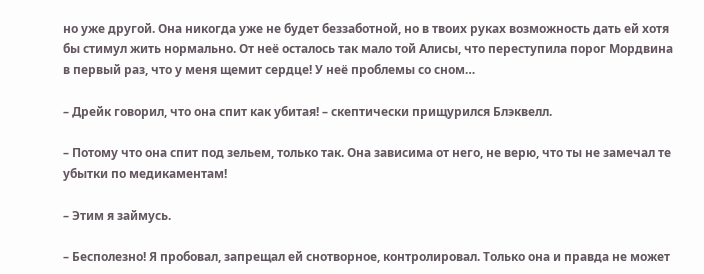но уже другой. Она никогда уже не будет беззаботной, но в твоих руках возможность дать ей хотя бы стимул жить нормально. От неё осталось так мало той Алисы, что переступила порог Мордвина в первый раз, что у меня щемит сердце! У неё проблемы со сном…

– Дрейк говорил, что она спит как убитая! – скептически прищурился Блэквелл.

– Потому что она спит под зельем, только так. Она зависима от него, не верю, что ты не замечал те убытки по медикаментам!

– Этим я займусь.

– Бесполезно! Я пробовал, запрещал ей снотворное, контролировал. Только она и правда не может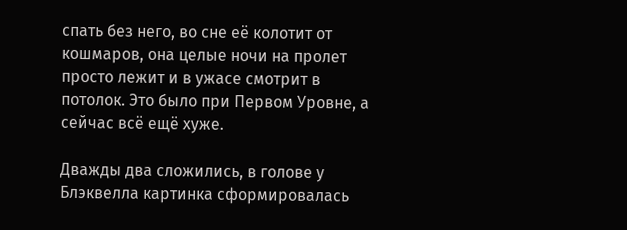спать без него, во сне её колотит от кошмаров, она целые ночи на пролет просто лежит и в ужасе смотрит в потолок. Это было при Первом Уровне, а сейчас всё ещё хуже.

Дважды два сложились, в голове у Блэквелла картинка сформировалась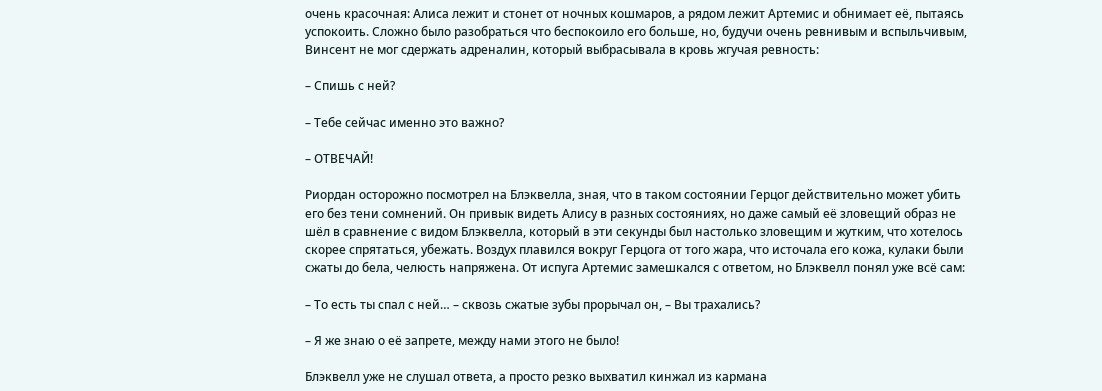очень красочная: Алиса лежит и стонет от ночных кошмаров, а рядом лежит Артемис и обнимает её, пытаясь успокоить. Сложно было разобраться что беспокоило его больше, но, будучи очень ревнивым и вспыльчивым, Винсент не мог сдержать адреналин, который выбрасывала в кровь жгучая ревность:

– Спишь с ней?

– Тебе сейчас именно это важно?

– ОТВЕЧАЙ!

Риордан осторожно посмотрел на Блэквелла, зная, что в таком состоянии Герцог действительно может убить его без тени сомнений. Он привык видеть Алису в разных состояниях, но даже самый её зловещий образ не шёл в сравнение с видом Блэквелла, который в эти секунды был настолько зловещим и жутким, что хотелось скорее спрятаться, убежать. Воздух плавился вокруг Герцога от того жара, что источала его кожа, кулаки были сжаты до бела, челюсть напряжена. От испуга Артемис замешкался с ответом, но Блэквелл понял уже всё сам:

– То есть ты спал с ней… – сквозь сжатые зубы прорычал он, – Вы трахались?

– Я же знаю о её запрете, между нами этого не было!

Блэквелл уже не слушал ответа, а просто резко выхватил кинжал из кармана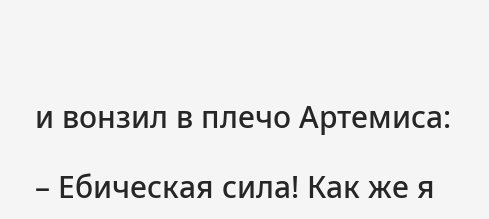и вонзил в плечо Артемиса:

– Ебическая сила! Как же я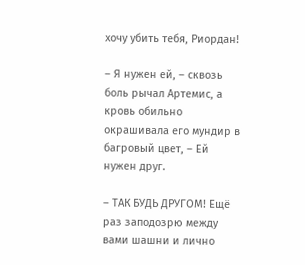хочу убить тебя, Риордан!

– Я нужен ей, – сквозь боль рычал Артемис, а кровь обильно окрашивала его мундир в багровый цвет, – Ей нужен друг.

– ТАК БУДЬ ДРУГОМ! Ещё раз заподозрю между вами шашни и лично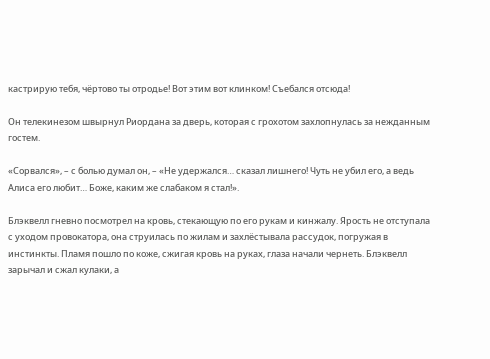кастрирую тебя, чёртово ты отродье! Вот этим вот клинком! Съебался отсюда!

Он телекинезом швырнул Риордана за дверь, которая с грохотом захлопнулась за нежданным гостем.

«Сорвался», – с болью думал он, – «Не удержался… сказал лишнего! Чуть не убил его, а ведь Алиса его любит… Боже, каким же слабаком я стал!».

Блэквелл гневно посмотрел на кровь, стекающую по его рукам и кинжалу. Ярость не отступала с уходом провокатора, она струилась по жилам и захлёстывала рассудок, погружая в инстинкты. Пламя пошло по коже, сжигая кровь на руках, глаза начали чернеть. Блэквелл зарычал и сжал кулаки, а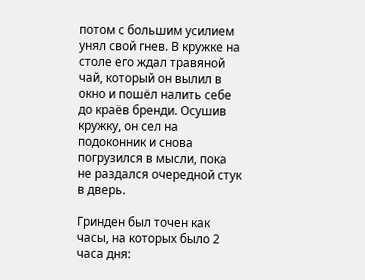потом с большим усилием унял свой гнев. В кружке на столе его ждал травяной чай, который он вылил в окно и пошёл налить себе до краёв бренди. Осушив кружку, он сел на подоконник и снова погрузился в мысли, пока не раздался очередной стук в дверь.

Гринден был точен как часы, на которых было 2 часа дня: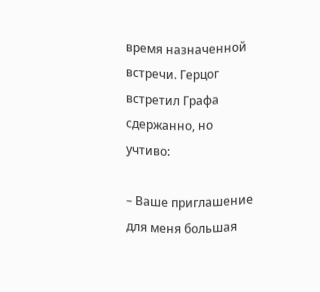время назначенной встречи. Герцог встретил Графа сдержанно, но учтиво:

– Ваше приглашение для меня большая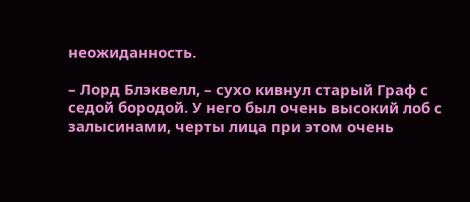неожиданность.

– Лорд Блэквелл, – сухо кивнул старый Граф с седой бородой. У него был очень высокий лоб с залысинами, черты лица при этом очень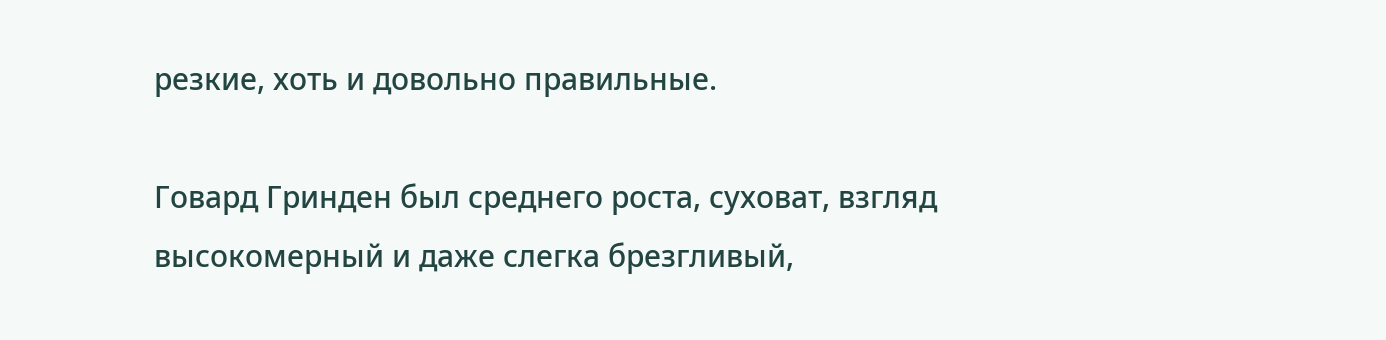резкие, хоть и довольно правильные.

Говард Гринден был среднего роста, суховат, взгляд высокомерный и даже слегка брезгливый,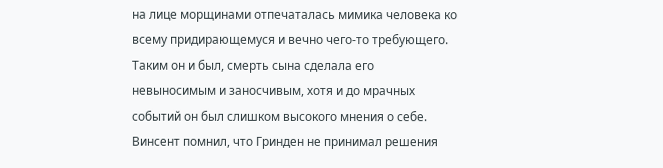на лице морщинами отпечаталась мимика человека ко всему придирающемуся и вечно чего-то требующего. Таким он и был, смерть сына сделала его невыносимым и заносчивым, хотя и до мрачных событий он был слишком высокого мнения о себе. Винсент помнил, что Гринден не принимал решения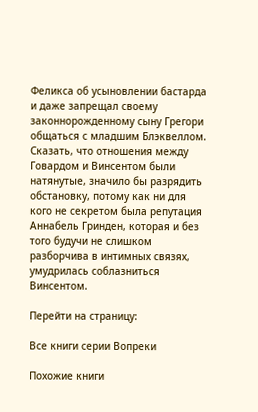Феликса об усыновлении бастарда и даже запрещал своему законнорожденному сыну Грегори общаться с младшим Блэквеллом. Сказать, что отношения между Говардом и Винсентом были натянутые, значило бы разрядить обстановку, потому как ни для кого не секретом была репутация Аннабель Гринден, которая и без того будучи не слишком разборчива в интимных связях, умудрилась соблазниться Винсентом.

Перейти на страницу:

Все книги серии Вопреки

Похожие книги